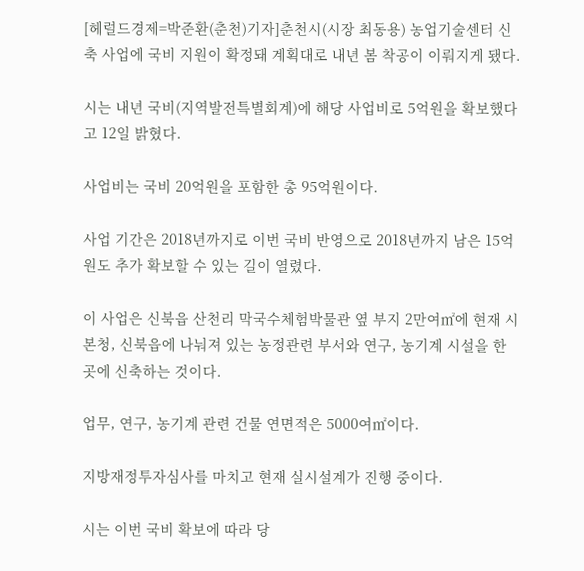[헤럴드경제=박준환(춘천)기자]춘천시(시장 최동용) 농업기술센터 신축 사업에 국비 지원이 확정돼 계획대로 내년 봄 착공이 이뤄지게 됐다.

시는 내년 국비(지역발전특별회계)에 해당 사업비로 5억원을 확보했다고 12일 밝혔다.

사업비는 국비 20억원을 포함한 총 95억원이다.

사업 기간은 2018년까지로 이번 국비 반영으로 2018년까지 남은 15억원도 추가 확보할 수 있는 길이 열렸다.

이 사업은 신북읍 산천리 막국수체험박물관 옆 부지 2만여㎡에 현재 시 본청, 신북읍에 나눠져 있는 농정관련 부서와 연구, 농기계 시설을 한 곳에 신축하는 것이다.

업무, 연구, 농기계 관련 건물 연면적은 5000여㎡이다.

지방재정투자심사를 마치고 현재 실시설계가 진행 중이다.

시는 이번 국비 확보에 따라 당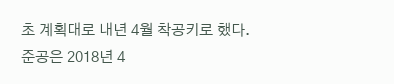초 계획대로 내년 4월 착공키로 했다. 준공은 2018년 4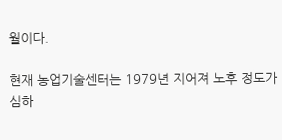월이다.

현재 농업기술센터는 1979년 지어져 노후 정도가 심하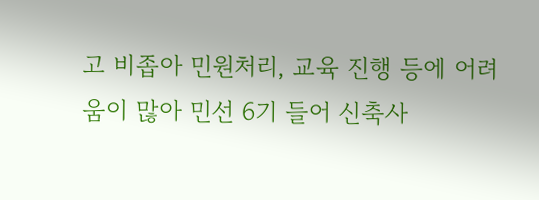고 비좁아 민원처리, 교육 진행 등에 어려움이 많아 민선 6기 들어 신축사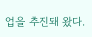업을 추진돼 왔다.